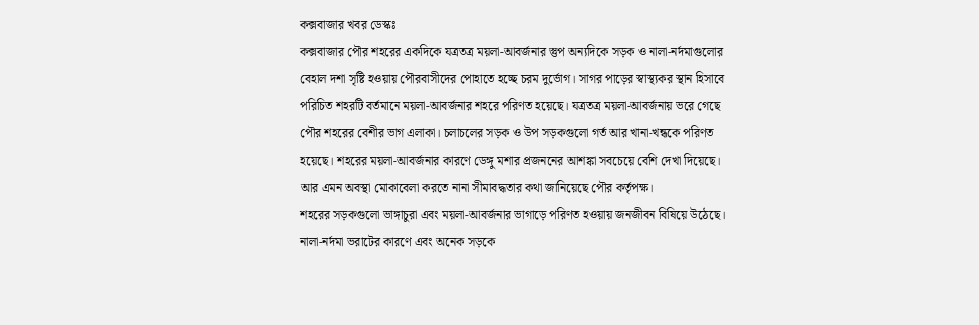কক্সবাজার খবর ডেস্কঃ
কক্সবাজার পৌর শহরের একদিকে যত্রতত্র ময়লা-আবর্জনার স্তুপ অন্যদিকে সড়ক ও নালা-নর্দমাগুলোর বেহাল দশা সৃষ্টি হওয়ায় পৌরবাসীদের পোহাতে হচ্ছে চরম দুর্ভোগ। সাগর পাড়ের স্বাস্থ্যকর স্থান হিসাবে পরিচিত শহরটি বর্তমানে ময়লা-আবর্জনার শহরে পরিণত হয়েছে। যত্রতত্র ময়লা-আবর্জনায় ভরে গেছে পৌর শহরের বেশীর ভাগ এলাকা। চলাচলের সড়ক ও উপ সড়কগুলো গর্ত আর খানা-খন্ধকে পরিণত হয়েছে। শহরের ময়লা-আবর্জনার কারণে ডেঙ্গু মশার প্রজননের আশঙ্কা সবচেয়ে বেশি দেখা দিয়েছে। আর এমন অবস্থা মোকাবেলা করতে নানা সীমাবদ্ধতার কথা জানিয়েছে পৌর কর্তৃপক্ষ।
শহরের সড়কগুলো ভাঙ্গাচুরা এবং ময়লা-আবর্জনার ভাগাড়ে পরিণত হওয়ায় জনজীবন বিষিয়ে উঠেছে। নালা-নর্দমা ভরাটের কারণে এবং অনেক সড়কে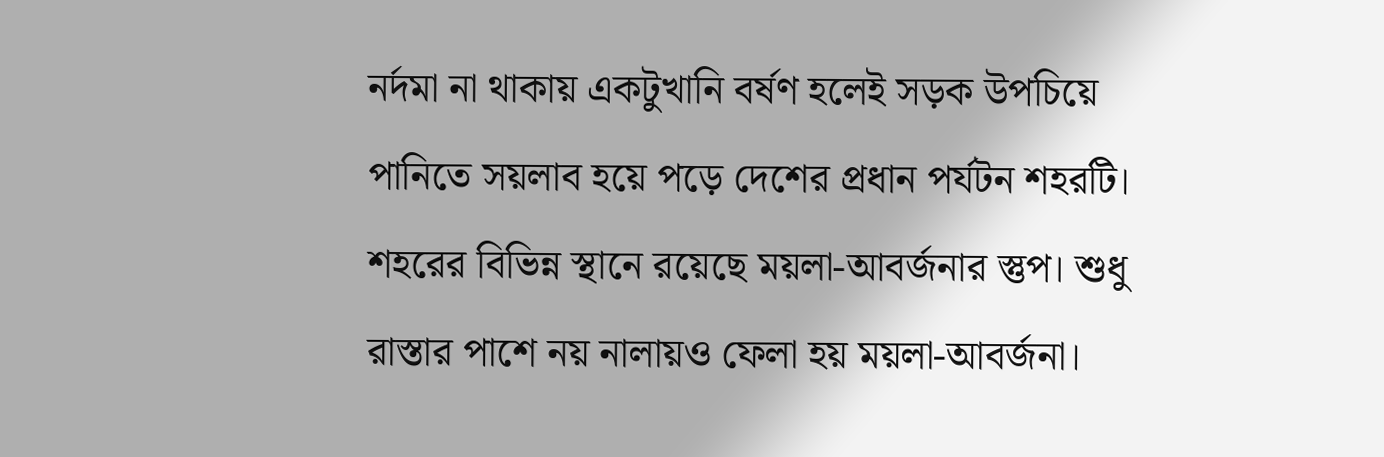নর্দমা না থাকায় একটুখানি বর্ষণ হলেই সড়ক উপচিয়ে পানিতে সয়লাব হয়ে পড়ে দেশের প্রধান পর্যটন শহরটি। শহরের বিভিন্ন স্থানে রয়েছে ময়লা-আবর্জনার স্তুপ। শুধু রাস্তার পাশে নয় নালায়ও ফেলা হয় ময়লা-আবর্জনা।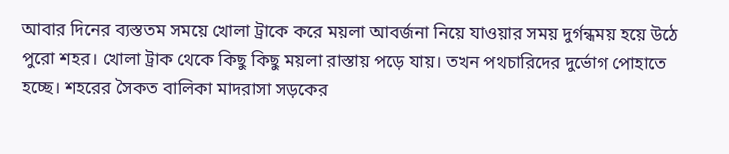আবার দিনের ব্যস্ততম সময়ে খোলা ট্রাকে করে ময়লা আবর্জনা নিয়ে যাওয়ার সময় দুর্গন্ধময় হয়ে উঠে পুরো শহর। খোলা ট্রাক থেকে কিছু কিছু ময়লা রাস্তায় পড়ে যায়। তখন পথচারিদের দুর্ভোগ পোহাতে হচ্ছে। শহরের সৈকত বালিকা মাদরাসা সড়কের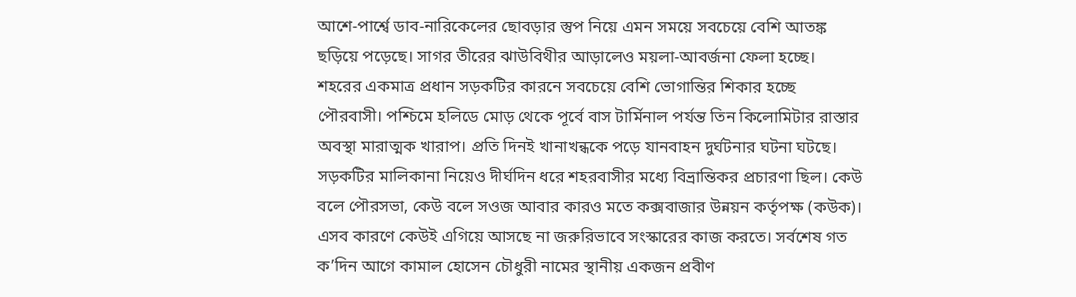আশে-পার্শ্বে ডাব-নারিকেলের ছোবড়ার স্তুপ নিয়ে এমন সময়ে সবচেয়ে বেশি আতঙ্ক ছড়িয়ে পড়েছে। সাগর তীরের ঝাউবিথীর আড়ালেও ময়লা-আবর্জনা ফেলা হচ্ছে।
শহরের একমাত্র প্রধান সড়কটির কারনে সবচেয়ে বেশি ভোগান্তির শিকার হচ্ছে পৌরবাসী। পশ্চিমে হলিডে মোড় থেকে পূর্বে বাস টার্মিনাল পর্যন্ত তিন কিলোমিটার রাস্তার অবস্থা মারাত্মক খারাপ। প্রতি দিনই খানাখন্ধকে পড়ে যানবাহন দুর্ঘটনার ঘটনা ঘটছে। সড়কটির মালিকানা নিয়েও দীর্ঘদিন ধরে শহরবাসীর মধ্যে বিভ্রান্তিকর প্রচারণা ছিল। কেউ বলে পৌরসভা, কেউ বলে সওজ আবার কারও মতে কক্সবাজার উন্নয়ন কর্তৃপক্ষ (কউক)।
এসব কারণে কেউই এগিয়ে আসছে না জরুরিভাবে সংস্কারের কাজ করতে। সর্বশেষ গত ক’দিন আগে কামাল হোসেন চৌধুরী নামের স্থানীয় একজন প্রবীণ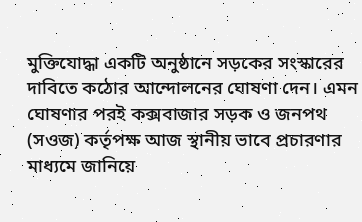মুক্তিযোদ্ধা একটি অনুষ্ঠানে সড়কের সংস্কারের দাবিতে কঠোর আন্দোলনের ঘোষণা দেন। এমন ঘোষণার পরই কক্সবাজার সড়ক ও জনপথ (সওজ) কর্তৃপক্ষ আজ স্থানীয় ভাবে প্রচারণার মাধ্যমে জানিয়ে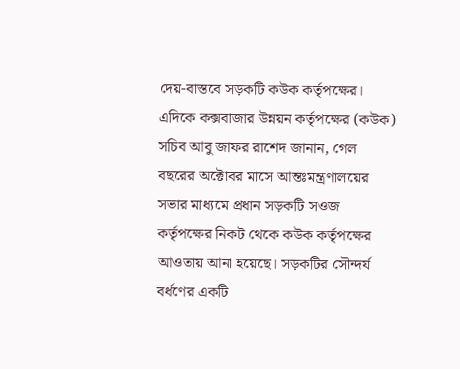দেয়-বাস্তবে সড়কটি কউক কর্তৃপক্ষের।
এদিকে কক্সবাজার উন্নয়ন কর্তৃপক্ষের (কউক) সচিব আবু জাফর রাশেদ জানান, গেল বছরের অক্টোবর মাসে আন্তঃমন্ত্রণালয়ের সভার মাধ্যমে প্রধান সড়কটি সওজ কর্তৃপক্ষের নিকট থেকে কউক কর্তৃপক্ষের আওতায় আনা হয়েছে। সড়কটির সৌন্দর্য বর্ধণের একটি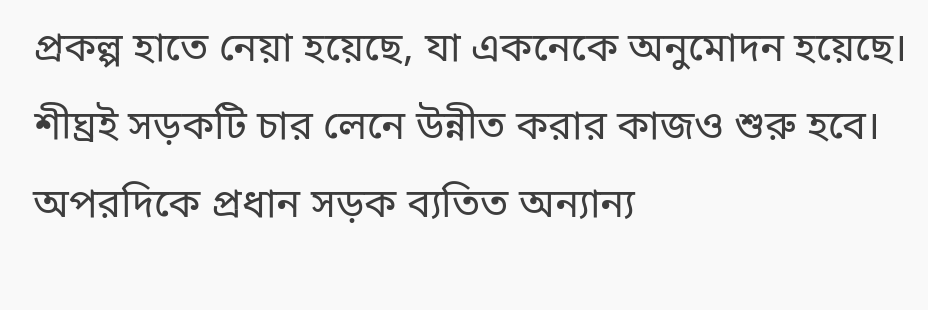প্রকল্প হাতে নেয়া হয়েছে, যা একনেকে অনুমোদন হয়েছে। শীঘ্রই সড়কটি চার লেনে উন্নীত করার কাজও শুরু হবে।
অপরদিকে প্রধান সড়ক ব্যতিত অন্যান্য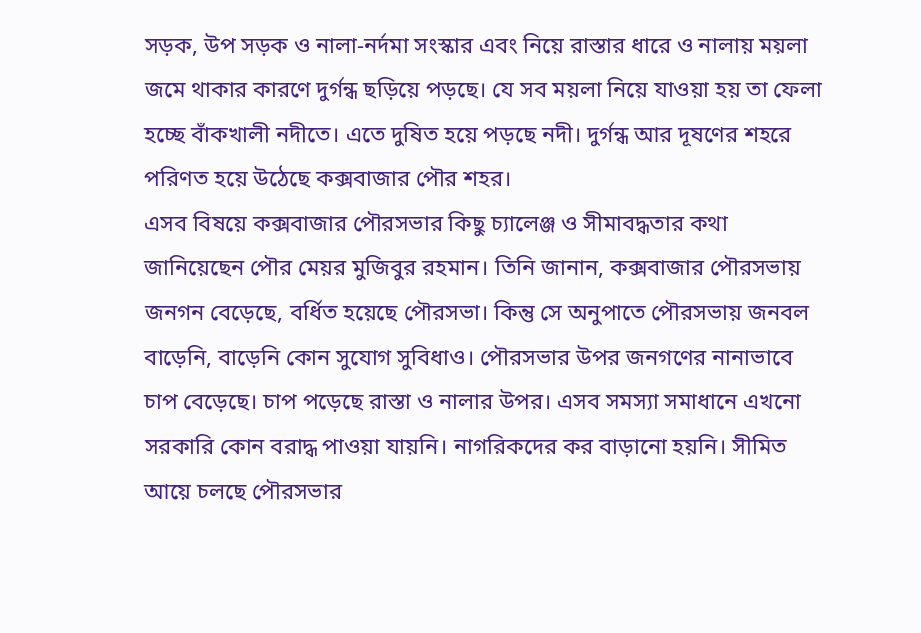সড়ক, উপ সড়ক ও নালা-নর্দমা সংস্কার এবং নিয়ে রাস্তার ধারে ও নালায় ময়লা জমে থাকার কারণে দুর্গন্ধ ছড়িয়ে পড়ছে। যে সব ময়লা নিয়ে যাওয়া হয় তা ফেলা হচ্ছে বাঁকখালী নদীতে। এতে দুষিত হয়ে পড়ছে নদী। দুর্গন্ধ আর দূষণের শহরে পরিণত হয়ে উঠেছে কক্সবাজার পৌর শহর।
এসব বিষয়ে কক্সবাজার পৌরসভার কিছু চ্যালেঞ্জ ও সীমাবদ্ধতার কথা জানিয়েছেন পৌর মেয়র মুজিবুর রহমান। তিনি জানান, কক্সবাজার পৌরসভায় জনগন বেড়েছে, বর্ধিত হয়েছে পৌরসভা। কিন্তু সে অনুপাতে পৌরসভায় জনবল বাড়েনি, বাড়েনি কোন সুযোগ সুবিধাও। পৌরসভার উপর জনগণের নানাভাবে চাপ বেড়েছে। চাপ পড়েছে রাস্তা ও নালার উপর। এসব সমস্যা সমাধানে এখনো সরকারি কোন বরাদ্ধ পাওয়া যায়নি। নাগরিকদের কর বাড়ানো হয়নি। সীমিত আয়ে চলছে পৌরসভার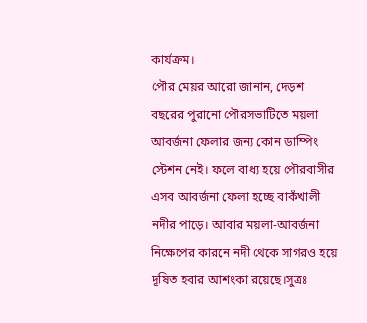কার্যক্রম।
পৌর মেয়র আরো জানান, দেড়শ বছরের পুরানো পৌরসভাটিতে ময়লা আবর্জনা ফেলার জন্য কোন ডাম্পিং স্টেশন নেই। ফলে বাধ্য হয়ে পৌরবাসীর এসব আবর্জনা ফেলা হচ্ছে বাকঁখালী নদীর পাড়ে। আবার ময়লা-আবর্জনা নিক্ষেপের কারনে নদী থেকে সাগরও হয়ে দূষিত হবার আশংকা রয়েছে।সুত্রঃ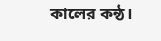কালের কন্ঠ।